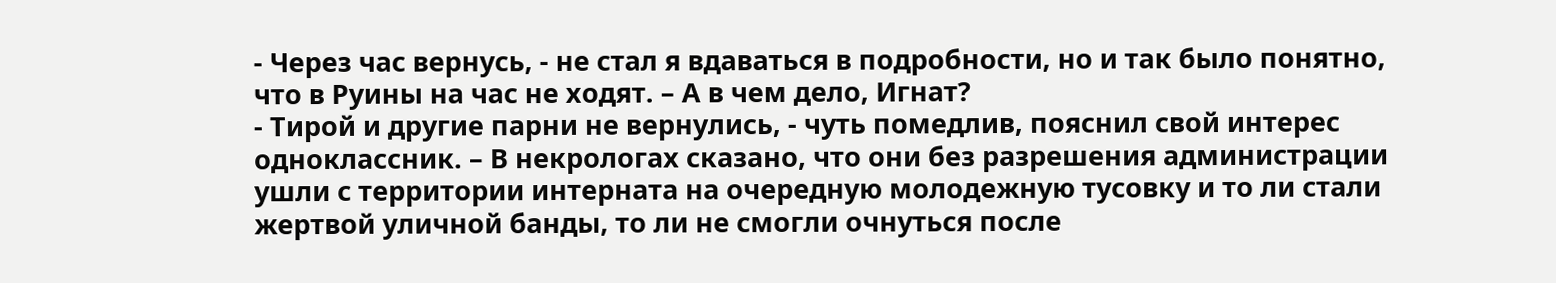- Через час вернусь, - не стал я вдаваться в подробности, но и так было понятно, что в Руины на час не ходят. – А в чем дело, Игнат?
- Тирой и другие парни не вернулись, - чуть помедлив, пояснил свой интерес одноклассник. – В некрологах сказано, что они без разрешения администрации ушли с территории интерната на очередную молодежную тусовку и то ли стали жертвой уличной банды, то ли не смогли очнуться после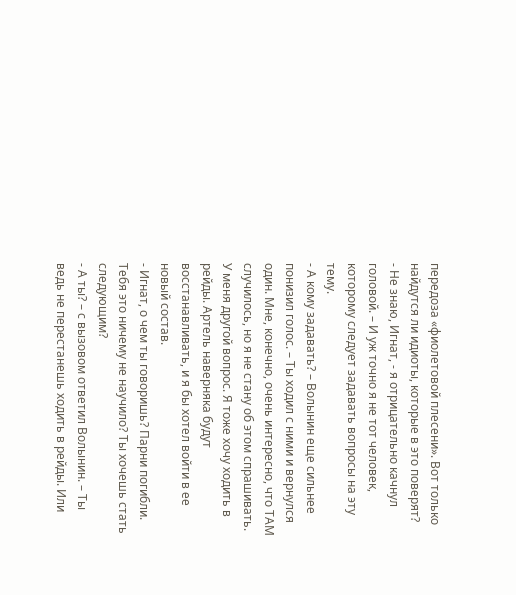передоза «фиолетовой плесени». Вот только найдутся ли идиоты, которые в это поверят?
- Не знаю, Игнат, - я отрицательно качнул головой. – И уж точно я не тот человек, которому следует задавать вопросы на эту тему.
- А кому задавать? – Волынин еще сильнее понизил голос. – Ты ходил с ними и вернулся один. Мне, конечно, очень интересно, что ТАМ случилось, но я не стану об этом спрашивать. У меня другой вопрос. Я тоже хочу ходить в рейды. Артель наверняка будут восстанавливать, и я бы хотел войти в ее новый состав.
- Игнат, о чем ты говоришь? Парни погибли. Тебя это ничему не научило? Ты хочешь стать следующим?
- А ты? – с вызовом ответил Волынин. – Ты ведь не перестанешь ходить в рейды. Или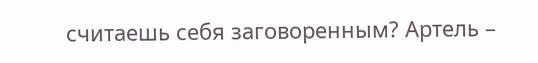считаешь себя заговоренным? Артель –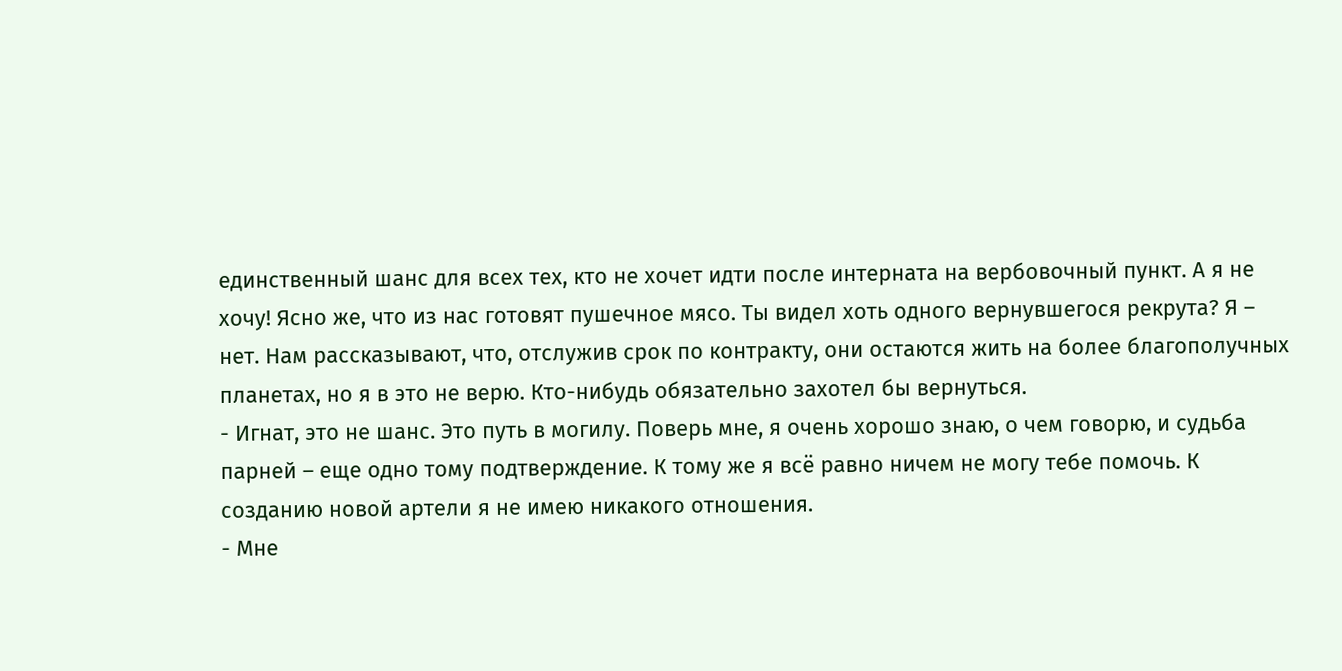единственный шанс для всех тех, кто не хочет идти после интерната на вербовочный пункт. А я не хочу! Ясно же, что из нас готовят пушечное мясо. Ты видел хоть одного вернувшегося рекрута? Я – нет. Нам рассказывают, что, отслужив срок по контракту, они остаются жить на более благополучных планетах, но я в это не верю. Кто-нибудь обязательно захотел бы вернуться.
- Игнат, это не шанс. Это путь в могилу. Поверь мне, я очень хорошо знаю, о чем говорю, и судьба парней – еще одно тому подтверждение. К тому же я всё равно ничем не могу тебе помочь. К созданию новой артели я не имею никакого отношения.
- Мне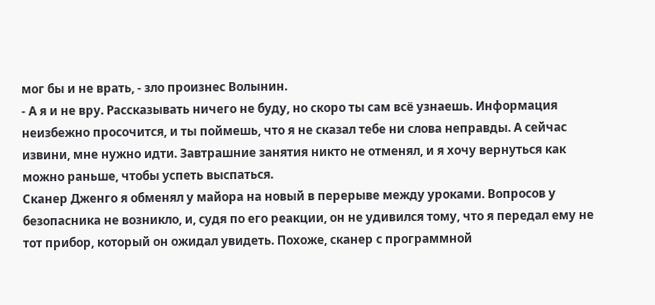мог бы и не врать, - зло произнес Волынин.
- А я и не вру. Рассказывать ничего не буду, но скоро ты сам всё узнаешь. Информация неизбежно просочится, и ты поймешь, что я не сказал тебе ни слова неправды. А сейчас извини, мне нужно идти. Завтрашние занятия никто не отменял, и я хочу вернуться как можно раньше, чтобы успеть выспаться.
Сканер Дженго я обменял у майора на новый в перерыве между уроками. Вопросов у безопасника не возникло, и, судя по его реакции, он не удивился тому, что я передал ему не тот прибор, который он ожидал увидеть. Похоже, сканер с программной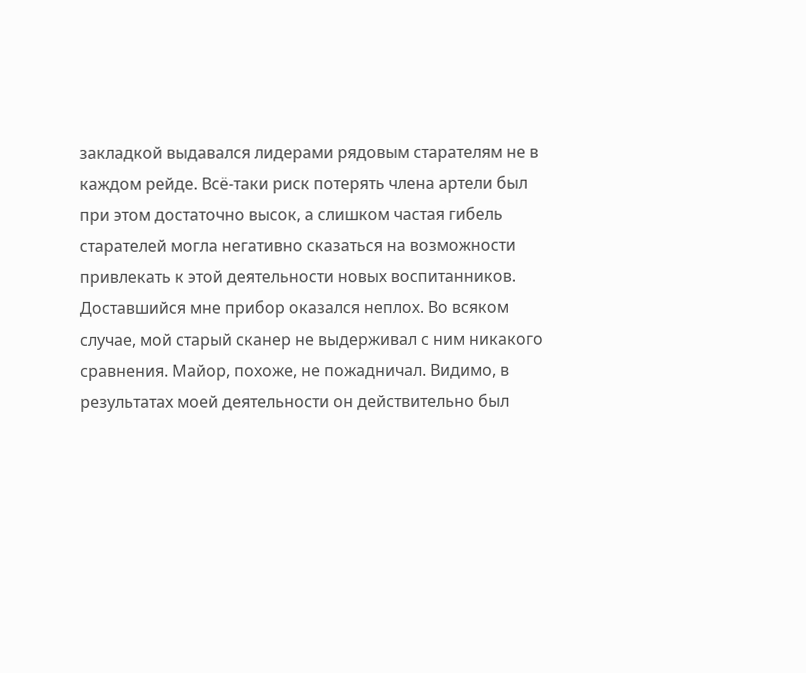закладкой выдавался лидерами рядовым старателям не в каждом рейде. Всё-таки риск потерять члена артели был при этом достаточно высок, а слишком частая гибель старателей могла негативно сказаться на возможности привлекать к этой деятельности новых воспитанников.
Доставшийся мне прибор оказался неплох. Во всяком случае, мой старый сканер не выдерживал с ним никакого сравнения. Майор, похоже, не пожадничал. Видимо, в результатах моей деятельности он действительно был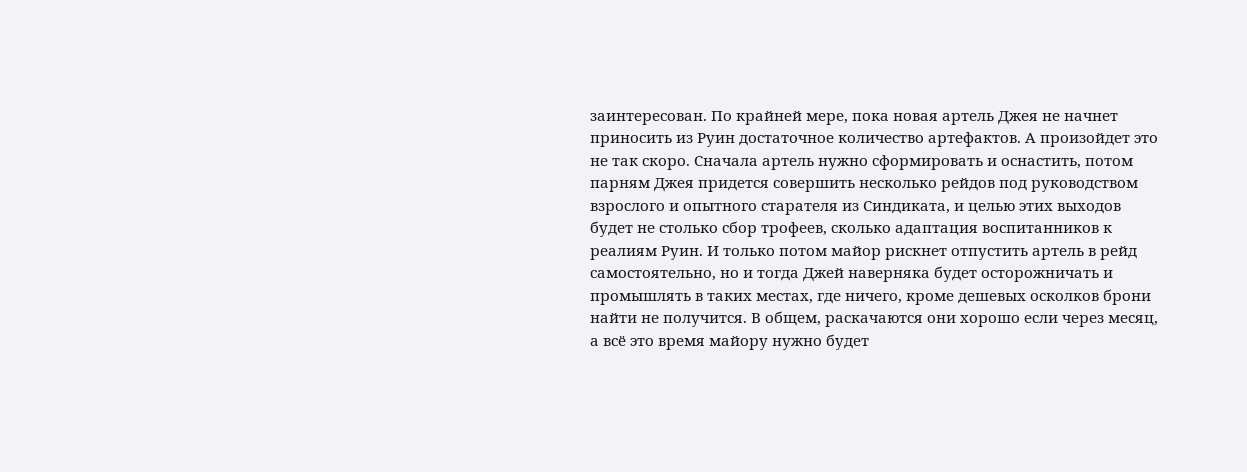заинтересован. По крайней мере, пока новая артель Джея не начнет приносить из Руин достаточное количество артефактов. А произойдет это не так скоро. Сначала артель нужно сформировать и оснастить, потом парням Джея придется совершить несколько рейдов под руководством взрослого и опытного старателя из Синдиката, и целью этих выходов будет не столько сбор трофеев, сколько адаптация воспитанников к реалиям Руин. И только потом майор рискнет отпустить артель в рейд самостоятельно, но и тогда Джей наверняка будет осторожничать и промышлять в таких местах, где ничего, кроме дешевых осколков брони найти не получится. В общем, раскачаются они хорошо если через месяц, а всё это время майору нужно будет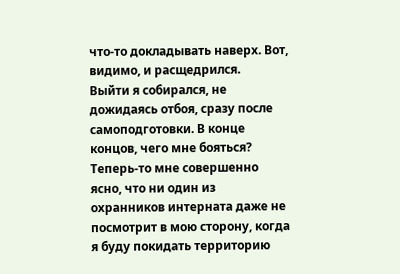что-то докладывать наверх. Вот, видимо, и расщедрился.
Выйти я собирался, не дожидаясь отбоя, сразу после самоподготовки. В конце концов, чего мне бояться? Теперь-то мне совершенно ясно, что ни один из охранников интерната даже не посмотрит в мою сторону, когда я буду покидать территорию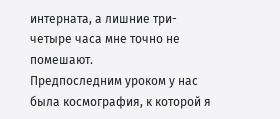интерната, а лишние три-четыре часа мне точно не помешают.
Предпоследним уроком у нас была космография, к которой я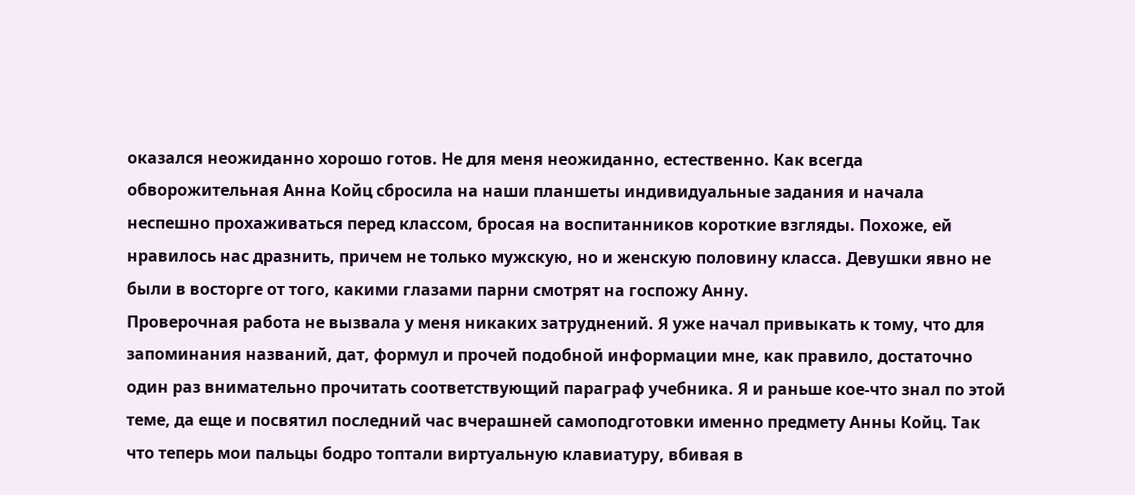оказался неожиданно хорошо готов. Не для меня неожиданно, естественно. Как всегда обворожительная Анна Койц сбросила на наши планшеты индивидуальные задания и начала неспешно прохаживаться перед классом, бросая на воспитанников короткие взгляды. Похоже, ей нравилось нас дразнить, причем не только мужскую, но и женскую половину класса. Девушки явно не были в восторге от того, какими глазами парни смотрят на госпожу Анну.
Проверочная работа не вызвала у меня никаких затруднений. Я уже начал привыкать к тому, что для запоминания названий, дат, формул и прочей подобной информации мне, как правило, достаточно один раз внимательно прочитать соответствующий параграф учебника. Я и раньше кое-что знал по этой теме, да еще и посвятил последний час вчерашней самоподготовки именно предмету Анны Койц. Так что теперь мои пальцы бодро топтали виртуальную клавиатуру, вбивая в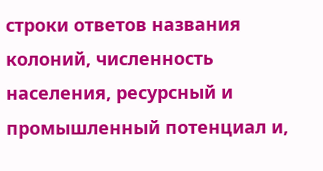строки ответов названия колоний, численность населения, ресурсный и промышленный потенциал и,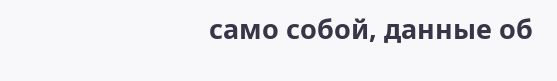само собой, данные об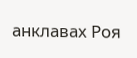анклавах Роя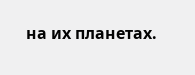на их планетах.